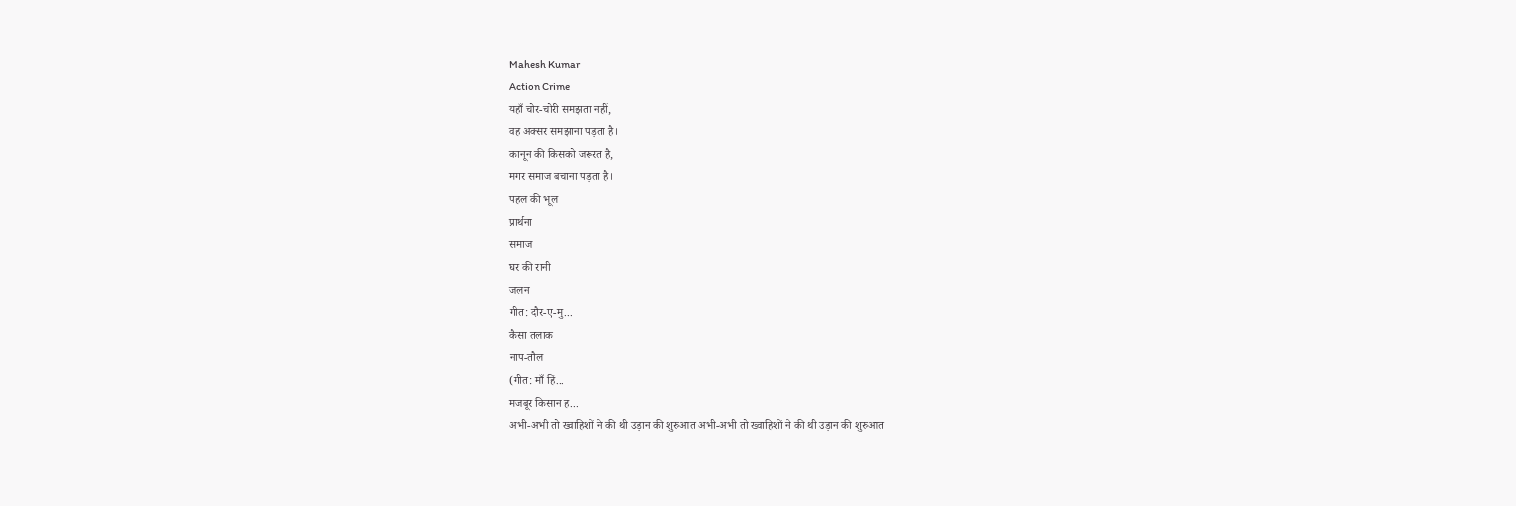Mahesh Kumar
Action Crime
यहाँ चोर-चोरी समझता नहीं,
वह अक्सर समझाना पड़ता है।
कानून की किसको जरूरत है,
मगर समाज बचाना पड़ता है।
पहल की भूल
प्रार्थना
समाज
घर की रानी
जलन
गीत: दौर-ए-मु...
कैसा तलाक
नाप-तौल
(गीत: माँ हिं...
मजबूर किसान ह...
अभी-अभी तो ख्वाहिशों ने की थी उड़ान की शुरुआत अभी-अभी तो ख्वाहिशों ने की थी उड़ान की शुरुआत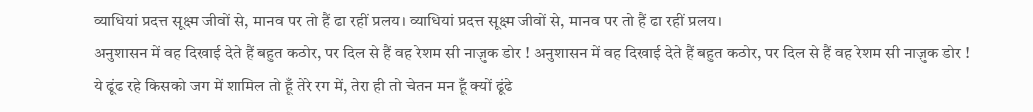व्याधियां प्रदत्त सूक्ष्म जीवों से, मानव पर तो हैं ढा रहीं प्रलय। व्याधियां प्रदत्त सूक्ष्म जीवों से, मानव पर तो हैं ढा रहीं प्रलय।
अनुशासन में वह दिखाई देते हैं बहुत कठोर, पर दिल से हैं वह रेशम सी नाज़ुक डोर ! अनुशासन में वह दिखाई देते हैं बहुत कठोर, पर दिल से हैं वह रेशम सी नाज़ुक डोर !
ये ढूंढ रहे किसको जग में शामिल तो हूँ तेरे रग में, तेरा ही तो चेतन मन हूँ क्यों ढूंढे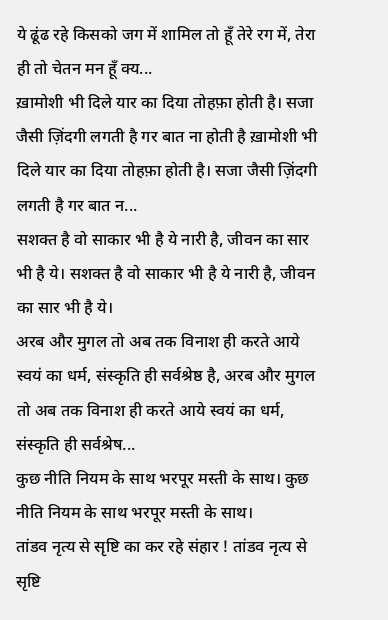ये ढूंढ रहे किसको जग में शामिल तो हूँ तेरे रग में, तेरा ही तो चेतन मन हूँ क्य...
ख़ामोशी भी दिले यार का दिया तोहफ़ा होती है। सजा जैसी ज़िंदगी लगती है गर बात ना होती है ख़ामोशी भी दिले यार का दिया तोहफ़ा होती है। सजा जैसी ज़िंदगी लगती है गर बात न...
सशक्त है वो साकार भी है ये नारी है, जीवन का सार भी है ये। सशक्त है वो साकार भी है ये नारी है, जीवन का सार भी है ये।
अरब और मुगल तो अब तक विनाश ही करते आये स्वयं का धर्म, संस्कृति ही सर्वश्रेष्ठ है, अरब और मुगल तो अब तक विनाश ही करते आये स्वयं का धर्म, संस्कृति ही सर्वश्रेष...
कुछ नीति नियम के साथ भरपूर मस्ती के साथ। कुछ नीति नियम के साथ भरपूर मस्ती के साथ।
तांडव नृत्य से सृष्टि का कर रहे संहार ! तांडव नृत्य से सृष्टि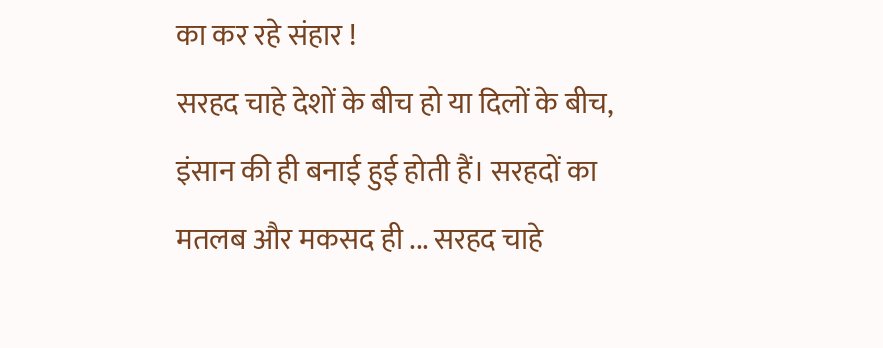का कर रहे संहार !
सरहद चाहे देशों के बीच हो या दिलों के बीच, इंसान की ही बनाई हुई होती हैं। सरहदों का मतलब और मकसद ही ... सरहद चाहे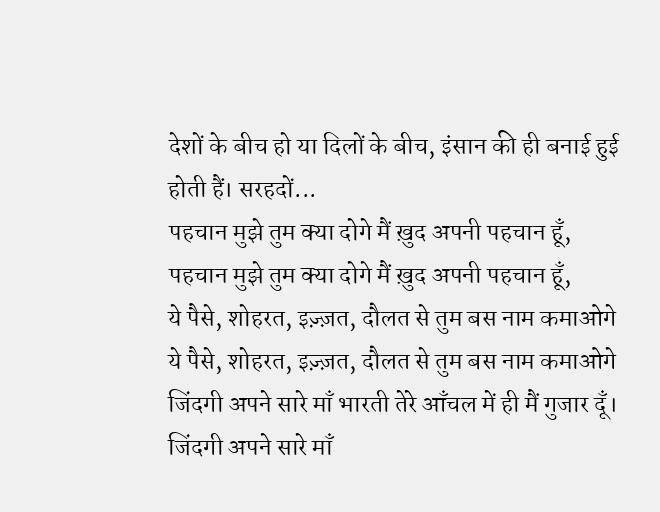देशों के बीच हो या दिलों के बीच, इंसान की ही बनाई हुई होती हैं। सरहदों...
पहचान मुझे तुम क्या दोगे मैं ख़ुद अपनी पहचान हूँ, पहचान मुझे तुम क्या दोगे मैं ख़ुद अपनी पहचान हूँ,
ये पैसे, शोहरत, इज़्ज़त, दौलत से तुम बस नाम कमाओगे ये पैसे, शोहरत, इज़्ज़त, दौलत से तुम बस नाम कमाओगे
जिंदगी अपने सारे माँ भारती तेरे आँचल में ही मैं गुजार दूँ। जिंदगी अपने सारे माँ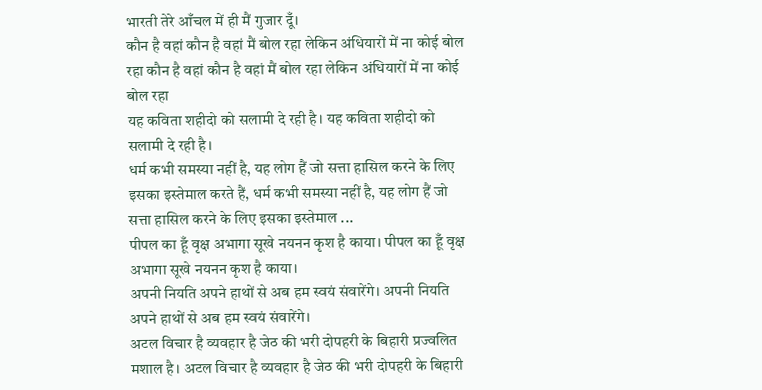भारती तेरे आँचल में ही मैं गुजार दूँ।
कौन है वहां कौन है वहां मैं बोल रहा लेकिन अंधियारों में ना कोई बोल रहा कौन है वहां कौन है वहां मैं बोल रहा लेकिन अंधियारों में ना कोई बोल रहा
यह कविता शहीदो को सलामी दे रही है। यह कविता शहीदो को सलामी दे रही है।
धर्म कभी समस्या नहीं है, यह लोग हैं जो सत्ता हासिल करने के लिए इसका इस्तेमाल करते हैं, धर्म कभी समस्या नहीं है, यह लोग हैं जो सत्ता हासिल करने के लिए इसका इस्तेमाल ...
पीपल का हूँ वृक्ष अभागा सूखे नयनन कृश है काया। पीपल का हूँ वृक्ष अभागा सूखे नयनन कृश है काया।
अपनी नियति अपने हाथों से अब हम स्वयं संवारेंगे। अपनी नियति अपने हाथों से अब हम स्वयं संवारेंगे।
अटल विचार है व्यवहार है जेठ की भरी दोपहरी के बिहारी प्रज्वलित मशाल है। अटल विचार है व्यवहार है जेठ की भरी दोपहरी के बिहारी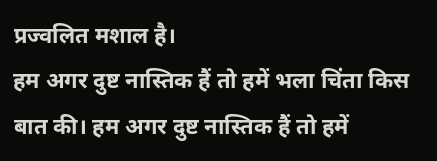प्रज्वलित मशाल है।
हम अगर दुष्ट नास्तिक हैं तो हमें भला चिंता किस बात की। हम अगर दुष्ट नास्तिक हैं तो हमें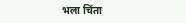भला चिंता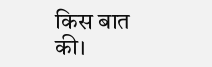किस बात की।